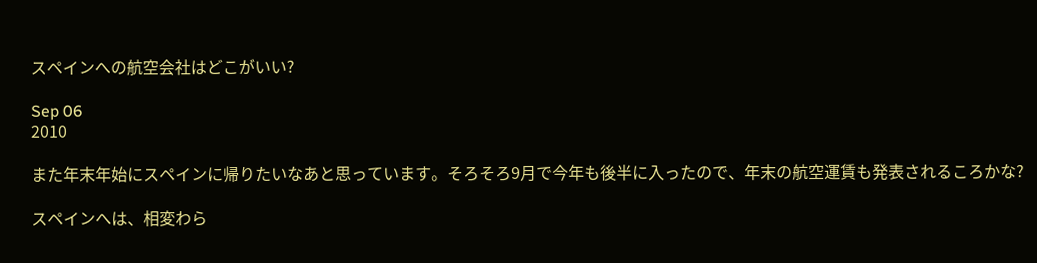スペインへの航空会社はどこがいい?

Sep 06
2010

また年末年始にスペインに帰りたいなあと思っています。そろそろ9月で今年も後半に入ったので、年末の航空運賃も発表されるころかな?

スペインへは、相変わら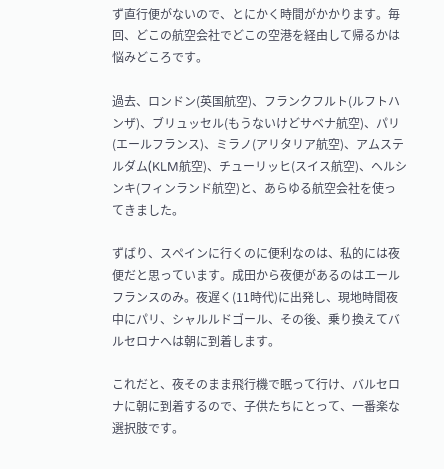ず直行便がないので、とにかく時間がかかります。毎回、どこの航空会社でどこの空港を経由して帰るかは悩みどころです。

過去、ロンドン(英国航空)、フランクフルト(ルフトハンザ)、ブリュッセル(もうないけどサベナ航空)、パリ(エールフランス)、ミラノ(アリタリア航空)、アムステルダム(KLM航空)、チューリッヒ(スイス航空)、ヘルシンキ(フィンランド航空)と、あらゆる航空会社を使ってきました。

ずばり、スペインに行くのに便利なのは、私的には夜便だと思っています。成田から夜便があるのはエールフランスのみ。夜遅く(11時代)に出発し、現地時間夜中にパリ、シャルルドゴール、その後、乗り換えてバルセロナへは朝に到着します。

これだと、夜そのまま飛行機で眠って行け、バルセロナに朝に到着するので、子供たちにとって、一番楽な選択肢です。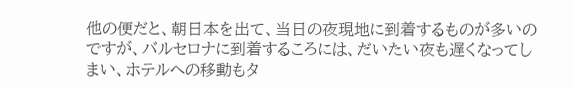他の便だと、朝日本を出て、当日の夜現地に到着するものが多いのですが、バルセロナに到着するころには、だいたい夜も遅くなってしまい、ホテルへの移動もタ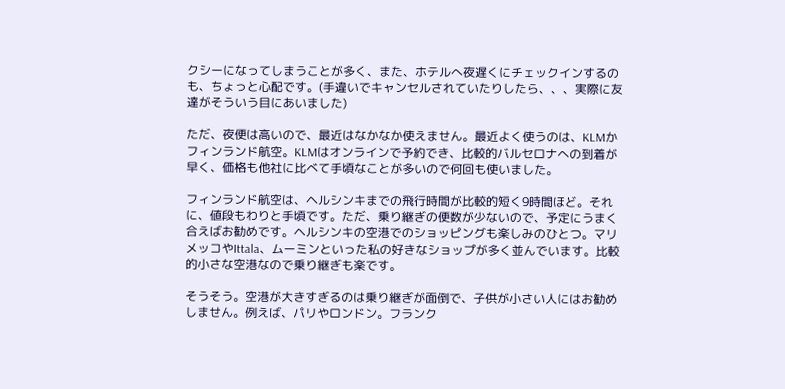クシーになってしまうことが多く、また、ホテルへ夜遅くにチェックインするのも、ちょっと心配です。(手違いでキャンセルされていたりしたら、、、実際に友達がそういう目にあいました)

ただ、夜便は高いので、最近はなかなか使えません。最近よく使うのは、KLMかフィンランド航空。KLMはオンラインで予約でき、比較的バルセロナへの到着が早く、価格も他社に比べて手頃なことが多いので何回も使いました。

フィンランド航空は、ヘルシンキまでの飛行時間が比較的短く9時間ほど。それに、値段もわりと手頃です。ただ、乗り継ぎの便数が少ないので、予定にうまく合えばお勧めです。ヘルシンキの空港でのショッピングも楽しみのひとつ。マリメッコやIttala、ムーミンといった私の好きなショップが多く並んでいます。比較的小さな空港なので乗り継ぎも楽です。

そうそう。空港が大きすぎるのは乗り継ぎが面倒で、子供が小さい人にはお勧めしません。例えば、パリやロンドン。フランク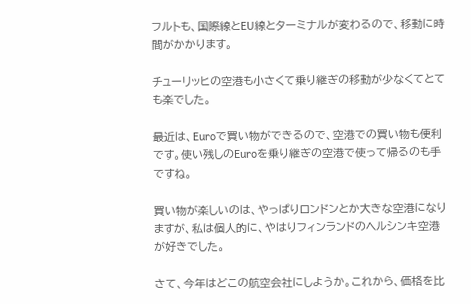フルトも、国際線とEU線とターミナルが変わるので、移動に時間がかかります。

チューリッヒの空港も小さくて乗り継ぎの移動が少なくてとても楽でした。

最近は、Euroで買い物ができるので、空港での買い物も便利です。使い残しのEuroを乗り継ぎの空港で使って帰るのも手ですね。

買い物が楽しいのは、やっぱりロンドンとか大きな空港になりますが、私は個人的に、やはりフィンランドのヘルシンキ空港が好きでした。

さて、今年はどこの航空会社にしようか。これから、価格を比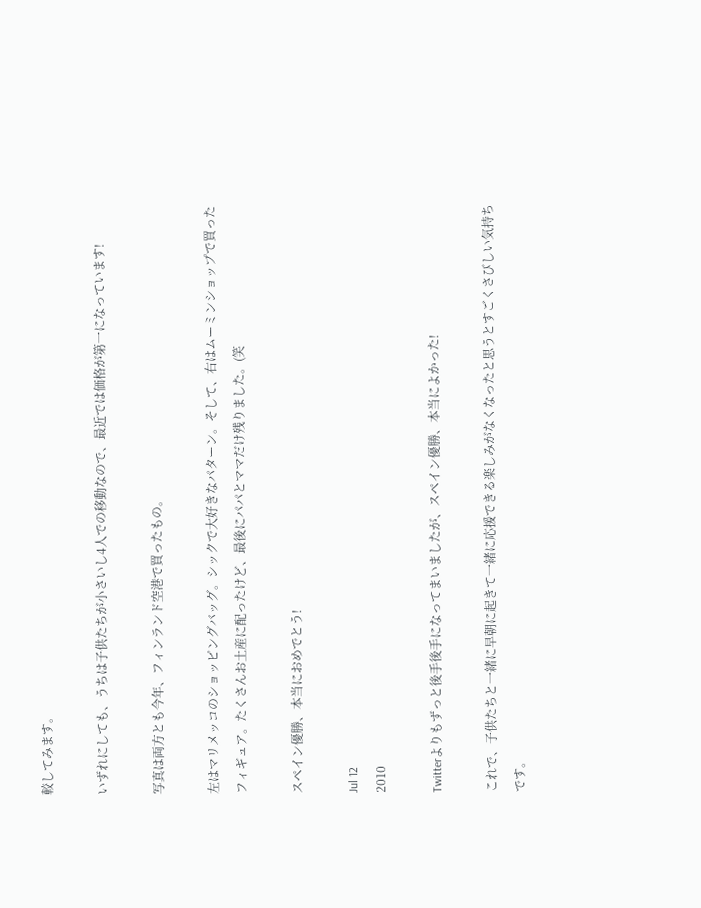較してみます。

いずれにしても、うちは子供たちが小さいし4人での移動なので、最近では価格が第一になっています!

写真は両方とも今年、フィンランド空港で買ったもの。

左はマリメッコのショッピングバッグ。シックで大好きなパターン。そして、右はムーミンショップで買ったフィギュア。たくさんお土産に配ったけど、最後にパパとママだけ残りました。(笑

スペイン優勝、本当におめでとう!

Jul 12
2010

Twitterよりもずっと後手後手になってまいましたが、スペイン優勝、本当によかった!

これで、子供たちと一緒に早朝に起きて一緒に応援できる楽しみがなくなったと思うとすごくさびしい気持ちです。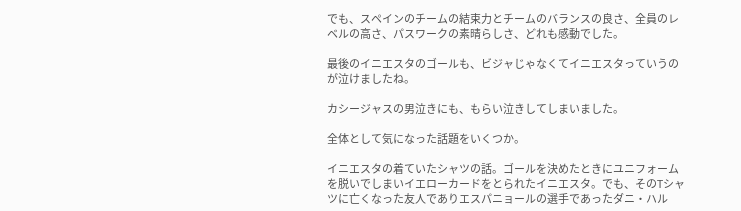でも、スペインのチームの結束力とチームのバランスの良さ、全員のレベルの高さ、パスワークの素晴らしさ、どれも感動でした。

最後のイニエスタのゴールも、ビジャじゃなくてイニエスタっていうのが泣けましたね。

カシージャスの男泣きにも、もらい泣きしてしまいました。

全体として気になった話題をいくつか。

イニエスタの着ていたシャツの話。ゴールを決めたときにユニフォームを脱いでしまいイエローカードをとられたイニエスタ。でも、そのTシャツに亡くなった友人でありエスパニョールの選手であったダニ・ハル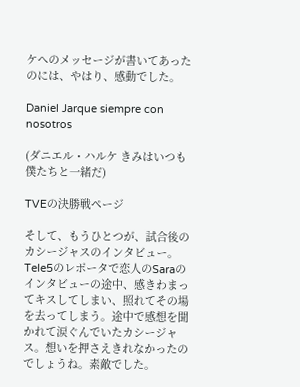ケへのメッセージが書いてあったのには、やはり、感動でした。

Daniel Jarque siempre con nosotros

(ダニエル・ハルケ きみはいつも僕たちと一緒だ)

TVEの決勝戦ページ

そして、もうひとつが、試合後のカシージャスのインタビュー。Tele5のレポータで恋人のSaraのインタビューの途中、感きわまってキスしてしまい、照れてその場を去ってしまう。途中で感想を聞かれて涙ぐんでいたカシージャス。想いを押さえきれなかったのでしょうね。素敵でした。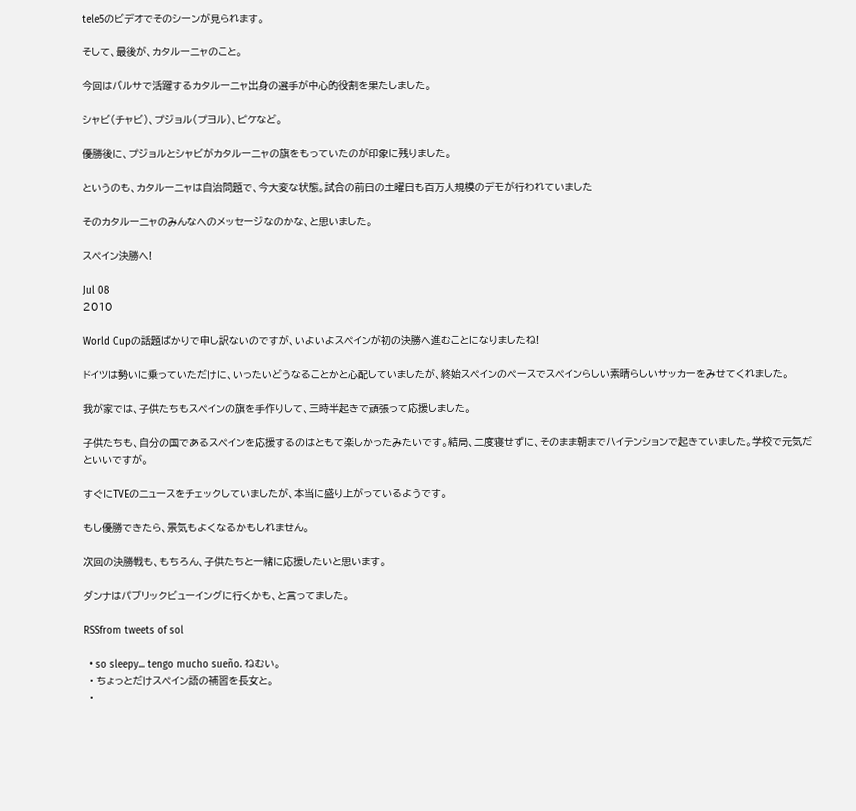tele5のビデオでそのシーンが見られます。

そして、最後が、カタルーニャのこと。

今回はバルサで活躍するカタルーニャ出身の選手が中心的役割を果たしました。

シャビ(チャビ)、プジョル(プヨル)、ピケなど。

優勝後に、プジョルとシャビがカタルーニャの旗をもっていたのが印象に残りました。

というのも、カタルーニャは自治問題で、今大変な状態。試合の前日の土曜日も百万人規模のデモが行われていました

そのカタルーニャのみんなへのメッセージなのかな、と思いました。

スペイン決勝へ!

Jul 08
2010

World Cupの話題ばかりで申し訳ないのですが、いよいよスペインが初の決勝へ進むことになりましたね!

ドイツは勢いに乗っていただけに、いったいどうなることかと心配していましたが、終始スペインのペースでスペインらしい素晴らしいサッカーをみせてくれました。

我が家では、子供たちもスペインの旗を手作りして、三時半起きで頑張って応援しました。

子供たちも、自分の国であるスペインを応援するのはともて楽しかったみたいです。結局、二度寝せずに、そのまま朝までハイテンションで起きていました。学校で元気だといいですが。

すぐにTVEのニュースをチェックしていましたが、本当に盛り上がっているようです。

もし優勝できたら、景気もよくなるかもしれません。

次回の決勝戦も、もちろん、子供たちと一緒に応援したいと思います。

ダンナはパブリックビューイングに行くかも、と言ってました。

RSSfrom tweets of sol

  • so sleepy... tengo mucho sueño. ねむい。
  • ちょっとだけスペイン語の補習を長女と。
  •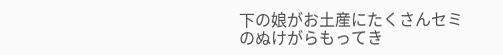下の娘がお土産にたくさんセミのぬけがらもってき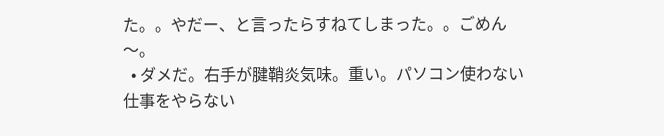た。。やだー、と言ったらすねてしまった。。ごめん〜。
  • ダメだ。右手が腱鞘炎気味。重い。パソコン使わない仕事をやらない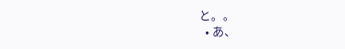と。。
  • あ、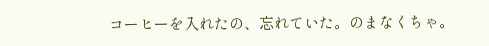コーヒーを入れたの、忘れていた。のまなくちゃ。